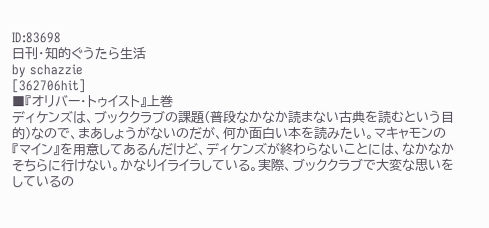ID:83698
日刊・知的ぐうたら生活
by schazzie
[362706hit]
■『オリバー・トゥイスト』上巻
ディケンズは、ブッククラブの課題(普段なかなか読まない古典を読むという目的)なので、まあしょうがないのだが、何か面白い本を読みたい。マキャモンの『マイン』を用意してあるんだけど、ディケンズが終わらないことには、なかなかそちらに行けない。かなりイライラしている。実際、ブッククラブで大変な思いをしているの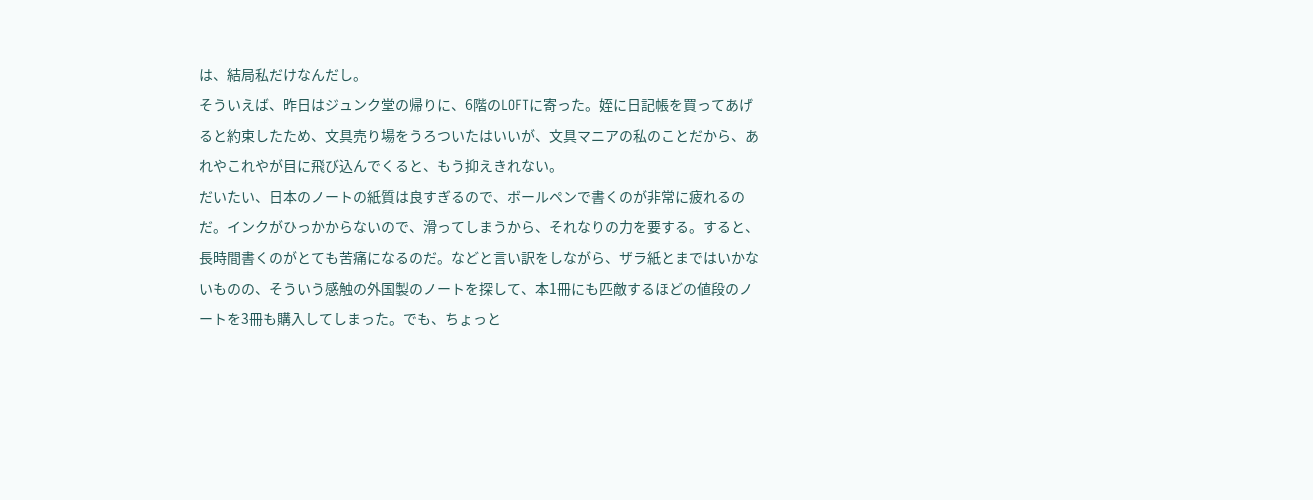は、結局私だけなんだし。
そういえば、昨日はジュンク堂の帰りに、6階のLOFTに寄った。姪に日記帳を買ってあげると約束したため、文具売り場をうろついたはいいが、文具マニアの私のことだから、あれやこれやが目に飛び込んでくると、もう抑えきれない。
だいたい、日本のノートの紙質は良すぎるので、ボールペンで書くのが非常に疲れるのだ。インクがひっかからないので、滑ってしまうから、それなりの力を要する。すると、長時間書くのがとても苦痛になるのだ。などと言い訳をしながら、ザラ紙とまではいかないものの、そういう感触の外国製のノートを探して、本1冊にも匹敵するほどの値段のノートを3冊も購入してしまった。でも、ちょっと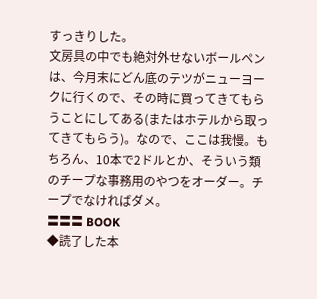すっきりした。
文房具の中でも絶対外せないボールペンは、今月末にどん底のテツがニューヨークに行くので、その時に買ってきてもらうことにしてある(またはホテルから取ってきてもらう)。なので、ここは我慢。もちろん、10本で2ドルとか、そういう類のチープな事務用のやつをオーダー。チープでなければダメ。
〓〓〓 BOOK
◆読了した本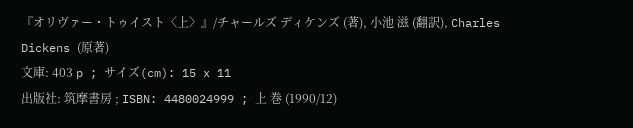『オリヴァー・トゥイスト〈上〉』/チャールズ ディケンズ (著), 小池 滋 (翻訳), Charles Dickens (原著)
文庫: 403 p ; サイズ(cm): 15 x 11
出版社: 筑摩書房 ; ISBN: 4480024999 ; 上 巻 (1990/12)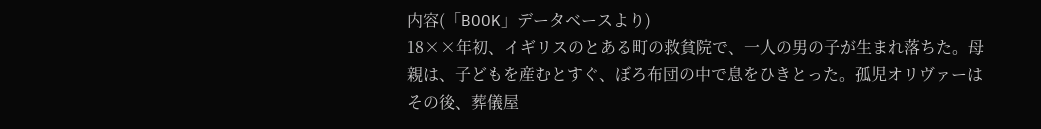内容(「BOOK」データベースより)
18××年初、イギリスのとある町の救貧院で、一人の男の子が生まれ落ちた。母親は、子どもを産むとすぐ、ぼろ布団の中で息をひきとった。孤児オリヴァーはその後、葬儀屋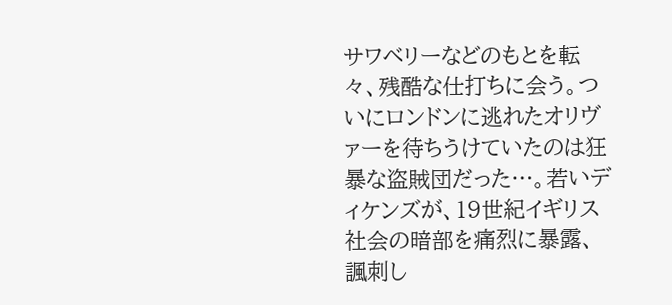サワベリーなどのもとを転々、残酷な仕打ちに会う。ついにロンドンに逃れたオリヴァーを待ちうけていたのは狂暴な盗賊団だった…。若いディケンズが、19世紀イギリス社会の暗部を痛烈に暴露、諷刺し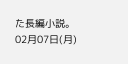た長編小説。
02月07日(月)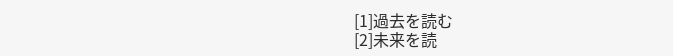[1]過去を読む
[2]未来を読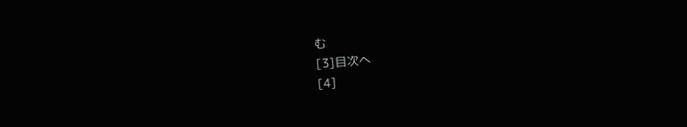む
[3]目次へ
[4]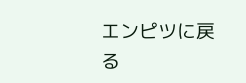エンピツに戻る